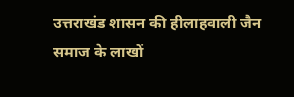उत्तराखंड शासन की हीलाहवाली जैन समाज के लाखों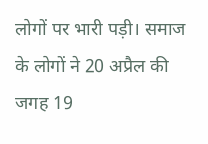लोगों पर भारी पड़ी। समाज के लोगों ने 20 अप्रैल की जगह 19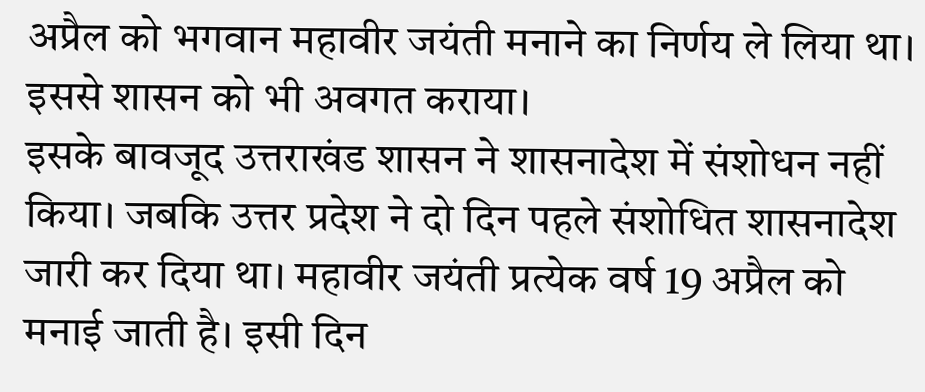अप्रैल को भगवान महावीर जयंती मनाने का निर्णय ले लिया था। इससे शासन को भी अवगत कराया।
इसके बावजूद उत्तराखंड शासन ने शासनादेश में संशोधन नहीं किया। जबकि उत्तर प्रदेश ने दो दिन पहले संशोधित शासनादेश जारी कर दिया था। महावीर जयंती प्रत्येक वर्ष 19 अप्रैल को मनाई जाती है। इसी दिन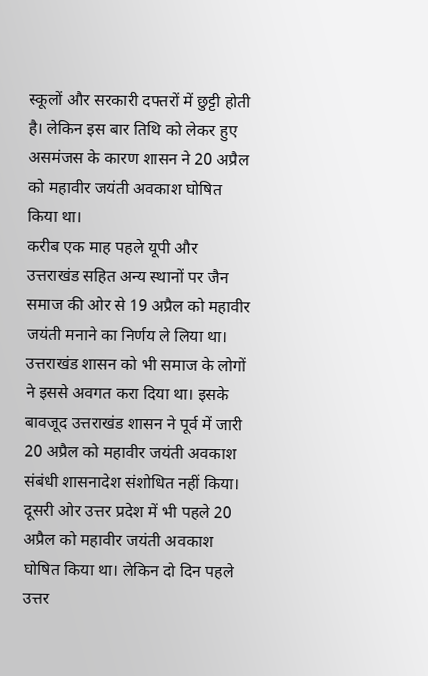स्कूलों और सरकारी दफ्तरों में छुट्टी होती है। लेकिन इस बार तिथि को लेकर हुए असमंजस के कारण शासन ने 20 अप्रैल को महावीर जयंती अवकाश घोषित किया था।
करीब एक माह पहले यूपी और उत्तराखंड सहित अन्य स्थानों पर जैन समाज की ओर से 19 अप्रैल को महावीर जयंती मनाने का निर्णय ले लिया था। उत्तराखंड शासन को भी समाज के लोगों ने इससे अवगत करा दिया था। इसके बावजूद उत्तराखंड शासन ने पूर्व में जारी 20 अप्रैल को महावीर जयंती अवकाश संबंधी शासनादेश संशोधित नहीं किया।
दूसरी ओर उत्तर प्रदेश में भी पहले 20 अप्रैल को महावीर जयंती अवकाश घोषित किया था। लेकिन दो दिन पहले उत्तर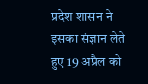प्रदेश शासन ने इसका संज्ञान लेते हुए 19 अप्रैल को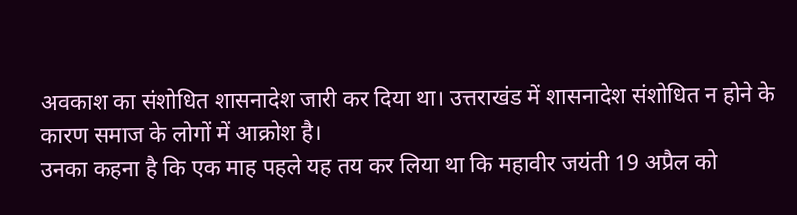अवकाश का संशोधित शासनादेश जारी कर दिया था। उत्तराखंड में शासनादेश संशोधित न होने के कारण समाज के लोगों में आक्रोश है।
उनका कहना है कि एक माह पहले यह तय कर लिया था कि महावीर जयंती 19 अप्रैल को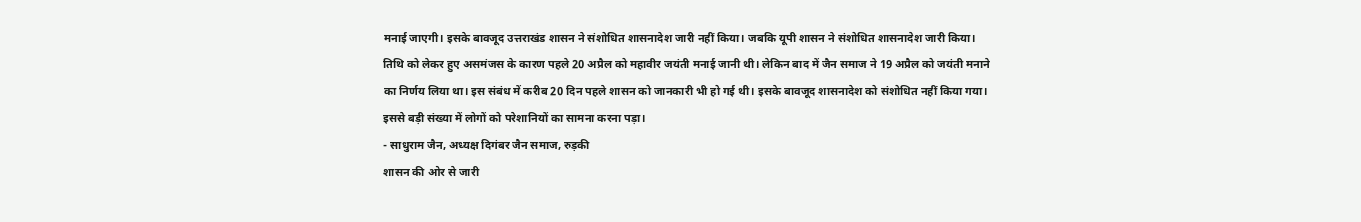मनाई जाएगी। इसके बावजूद उत्तराखंड शासन ने संशोधित शासनादेश जारी नहीं किया। जबकि यूपी शासन ने संशोधित शासनादेश जारी किया।
तिथि को लेकर हुए असमंजस के कारण पहले 20 अप्रैल को महावीर जयंती मनाई जानी थी। लेकिन बाद में जैन समाज ने 19 अप्रैल को जयंती मनाने का निर्णय लिया था। इस संबंध में करीब 20 दिन पहले शासन को जानकारी भी हो गई थी। इसके बावजूद शासनादेश को संशोधित नहीं किया गया। इससे बड़ी संख्या में लोगों को परेशानियों का सामना करना पड़ा।
- साधुराम जैन, अध्यक्ष दिगंबर जैन समाज, रुड़की
शासन की ओर से जारी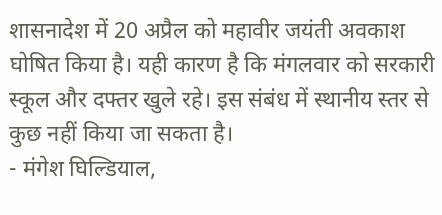शासनादेश में 20 अप्रैल को महावीर जयंती अवकाश घोषित किया है। यही कारण है कि मंगलवार को सरकारी स्कूल और दफ्तर खुले रहे। इस संबंध में स्थानीय स्तर से कुछ नहीं किया जा सकता है।
- मंगेश घिल्डियाल,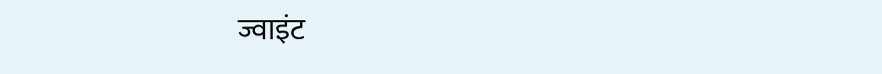ज्वाइंट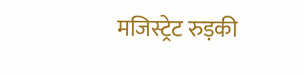मजिस्ट्रेट रुड़की